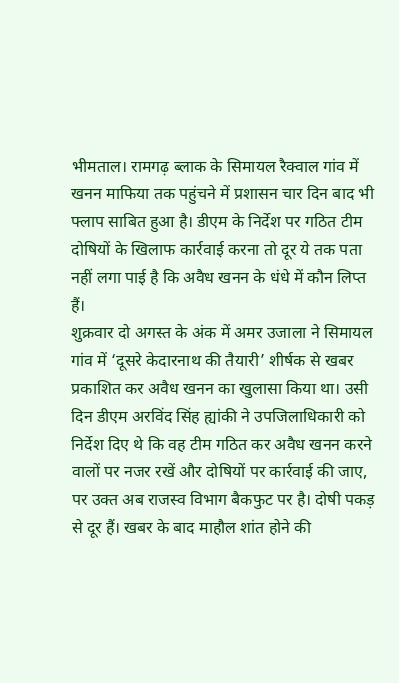भीमताल। रामगढ़ ब्लाक के सिमायल रैक्वाल गांव में खनन माफिया तक पहुंचने में प्रशासन चार दिन बाद भी फ्लाप साबित हुआ है। डीएम के निर्देश पर गठित टीम दोषियों के खिलाफ कार्रवाई करना तो दूर ये तक पता नहीं लगा पाई है कि अवैध खनन के धंधे में कौन लिप्त हैं।
शुक्रवार दो अगस्त के अंक में अमर उजाला ने सिमायल गांव में ‘दूसरे केदारनाथ की तैयारी’ शीर्षक से खबर प्रकाशित कर अवैध खनन का खुलासा किया था। उसी दिन डीएम अरविंद सिंह ह्यांकी ने उपजिलाधिकारी को निर्देश दिए थे कि वह टीम गठित कर अवैध खनन करने वालों पर नजर रखें और दोषियों पर कार्रवाई की जाए, पर उक्त अब राजस्व विभाग बैकफुट पर है। दोषी पकड़ से दूर हैं। खबर के बाद माहौल शांत होने की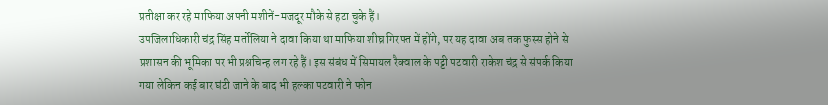प्रतीक्षा कर रहे माफिया अपनी मशीनें-मजदूर मौके से हटा चुके हैं।
उपजिलाधिकारी चंद्र सिंह मर्तोलिया ने दावा किया था माफिया शीघ्र गिरफ्त में होंगे, पर यह दावा अब तक फुस्स होने से प्रशासन की भूमिका पर भी प्रश्नचिन्ह लग रहे हैं। इस संबंध में सिमायल रैक्वाल के पट्टी पटवारी राकेश चंद्र से संपर्क किया गया लेकिन कई बार घंटी जाने के बाद भी हल्का पटवारी ने फोन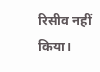रिसीव नहीं किया।